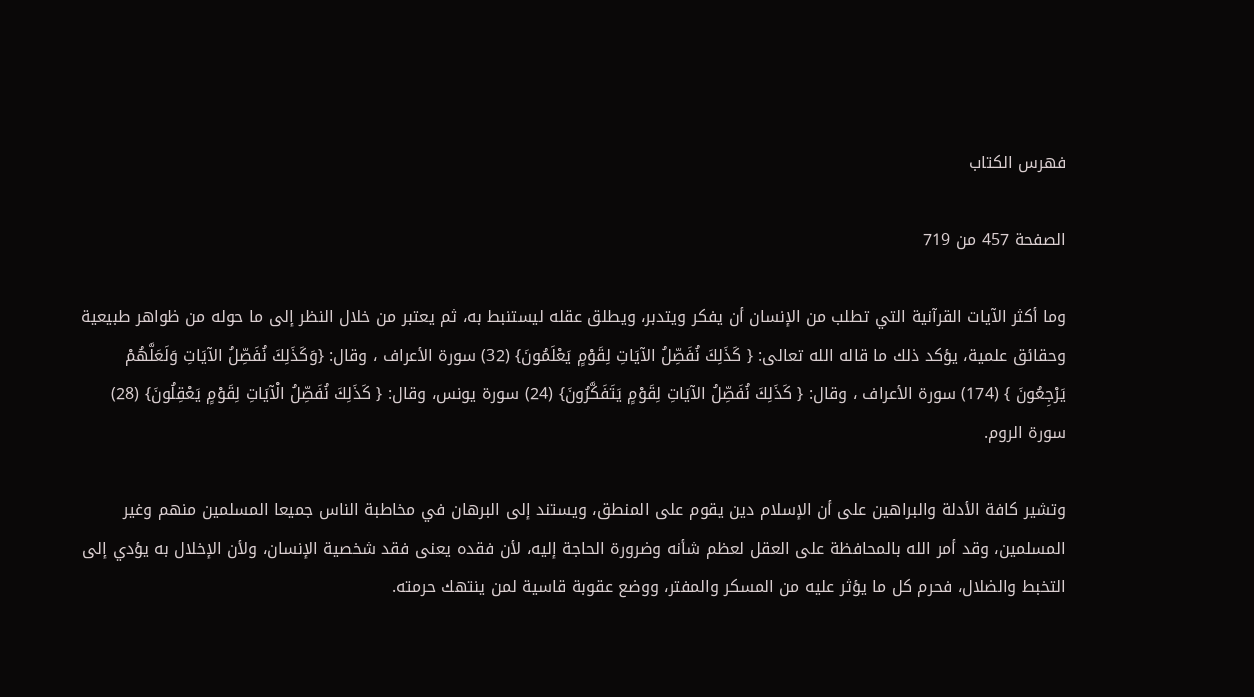فهرس الكتاب

الصفحة 457 من 719

وما أكثر الآيات القرآنية التي تطلب من الإنسان أن يفكر ويتدبر، ويطلق عقله ليستنبط به، ثم يعتبر من خلال النظر إلى ما حوله من ظواهر طبيعية وحقائق علمية، يؤكد ذلك ما قاله الله تعالى: { كَذَلِكَ نُفَصِّلُ الآيَاتِ لِقَوْمٍ يَعْلَمُونَ} (32) سورة الأعراف ، وقال: {وَكَذَلِكَ نُفَصِّلُ الآيَاتِ وَلَعَلَّهُمْ يَرْجِعُونَ } (174) سورة الأعراف ، وقال: { كَذَلِكَ نُفَصِّلُ الآيَاتِ لِقَوْمٍ يَتَفَكَّرُونَ} (24) سورة يونس، وقال: { كَذَلِكَ نُفَصِّلُ الْآيَاتِ لِقَوْمٍ يَعْقِلُونَ} (28) سورة الروم.

وتشير كافة الأدلة والبراهين على أن الإسلام دين يقوم على المنطق، ويستند إلى البرهان في مخاطبة الناس جميعا المسلمين منهم وغير المسلمين، وقد أمر الله بالمحافظة على العقل لعظم شأنه وضرورة الحاجة إليه، لأن فقده يعنى فقد شخصية الإنسان، ولأن الإخلال به يؤدي إلى التخبط والضلال، فحرم كل ما يؤثر عليه من المسكر والمفتر، ووضع عقوبة قاسية لمن ينتهك حرمته.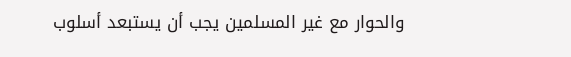والحوار مع غير المسلمين يجب أن يستبعد أسلوب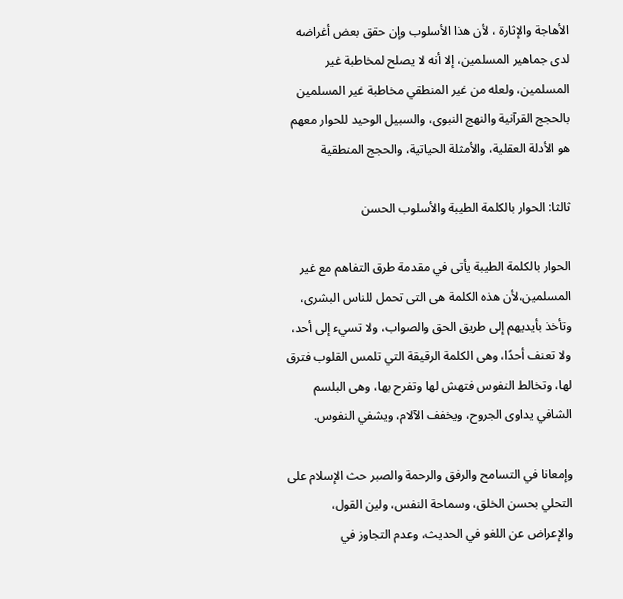الأهاجة والإثارة ، لأن هذا الأسلوب وإن حقق بعض أغراضه لدى جماهير المسلمين، إلا أنه لا يصلح لمخاطبة غير المسلمين، ولعله من غير المنطقي مخاطبة غير المسلمين بالحجج القرآنية والنهج النبوى، والسبيل الوحيد للحوار معهم هو الأدلة العقلية، والأمثلة الحياتية، والحجج المنطقية

ثالثا: الحوار بالكلمة الطيبة والأسلوب الحسن

الحوار بالكلمة الطيبة يأتى في مقدمة طرق التفاهم مع غير المسلمين،لأن هذه الكلمة هى التى تحمل للناس البشرى، وتأخذ بأيديهم إلى طريق الحق والصواب، ولا تسيء إلى أحد، ولا تعنف أحدًا، وهى الكلمة الرقيقة التي تلمس القلوب فترق لها، وتخالط النفوس فتهش لها وتفرح بها، وهى البلسم الشافي يداوى الجروح، ويخفف الآلام، ويشفي النفوس.

وإمعانا في التسامح والرفق والرحمة والصبر حث الإسلام على التحلي بحسن الخلق، وسماحة النفس، ولين القول، والإعراض عن اللغو في الحديث، وعدم التجاوز في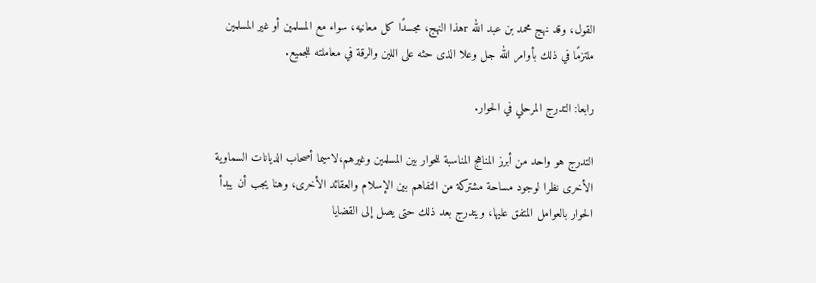القول، وقد نهج محمد بن عبد الله rهذا النهج، مجسدًا كل معانيه، سواء مع المسلمين أو غير المسلمين ملتزمًا في ذلك بأوامر الله جل وعلا الذى حثه على اللين والرقة في معاملته للجميع.

رابعا: التدرج المرحلي في الحوار.

التدرج هو واحد من أبرز المناهج المناسبة للحوار بين المسلمين وغيرهم،لاسيما أصحاب الديانات السماوية الأخرى نظرا لوجود مساحة مشتركة من التفاهم بين الإسلام والعقائد الأخرى، وهنا يجب أن يبدأ الحوار بالعوامل المتفق عليها، ويتدرج بعد ذلك حتى يصل إلى القضايا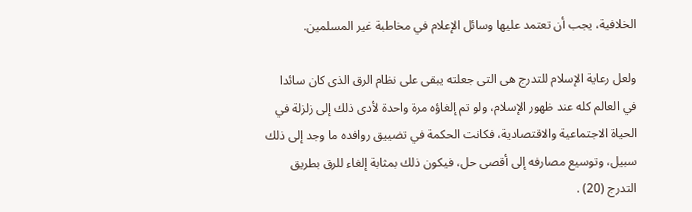الخلافية، يجب أن تعتمد عليها وسائل الإعلام في مخاطبة غير المسلمين.

ولعل رعاية الإسلام للتدرج هى التى جعلته يبقى على نظام الرق الذى كان سائدا في العالم كله عند ظهور الإسلام، ولو تم إلغاؤه مرة واحدة لأدى ذلك إلى زلزلة في الحياة الاجتماعية والاقتصادية، فكانت الحكمة في تضييق روافده ما وجد إلى ذلك سبيل، وتوسيع مصارفه إلى أقصى حل، فيكون ذلك بمثابة إلغاء للرق بطريق التدرج (20) .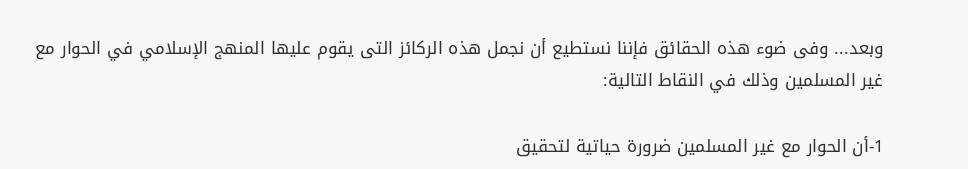وبعد... وفى ضوء هذه الحقائق فإننا نستطيع أن نجمل هذه الركائز التى يقوم عليها المنهج الإسلامي في الحوار مع غير المسلمين وذلك في النقاط التالية:

1-أن الحوار مع غير المسلمين ضرورة حياتية لتحقيق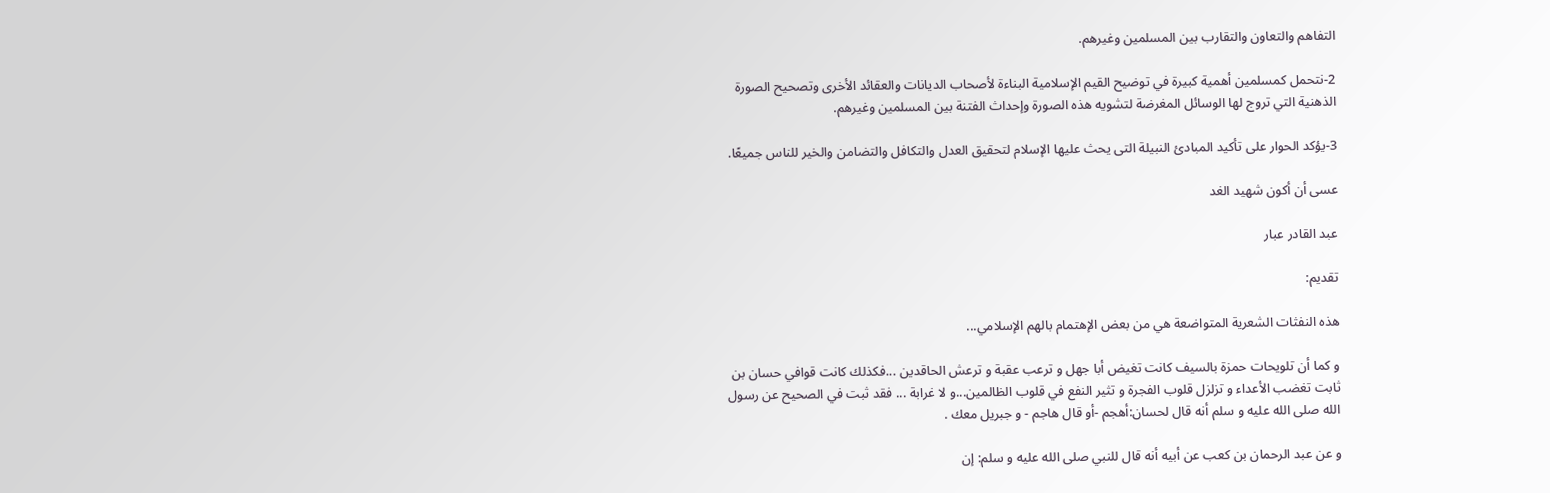التفاهم والتعاون والتقارب بين المسلمين وغيرهم.

2-نتحمل كمسلمين أهمية كبيرة في توضيح القيم الإسلامية البناءة لأصحاب الديانات والعقائد الأخرى وتصحيح الصورة الذهنية التي تروج لها الوسائل المغرضة لتشويه هذه الصورة وإحداث الفتنة بين المسلمين وغيرهم.

3-يؤكد الحوار على تأكيد المبادئ النبيلة التى يحث عليها الإسلام لتحقيق العدل والتكافل والتضامن والخير للناس جميعًا.

عسى أن أكون شهيد الغد

عبد القادر عبار

تقديم:

هذه النفثات الشعرية المتواضعة هي من بعض الإهتمام بالهم الإسلامي...

و كما أن تلويحات حمزة بالسيف كانت تغيض أبا جهل و ترعب عقبة و ترعش الحاقدين ...فكذلك كانت قوافي حسان بن ثابت تغضب الأعداء و تزلزل قلوب الفجرة و تثير النفع في قلوب الظالمين...و لا غرابة ... فقد ثبت في الصحيح عن رسول الله صلى الله عليه و سلم أنه قال لحسان:أهجم -أو قال هاجم - و جبريل معك .

و عن عبد الرحمان بن كعب عن أبيه أنه قال للنبي صلى الله عليه و سلم: إن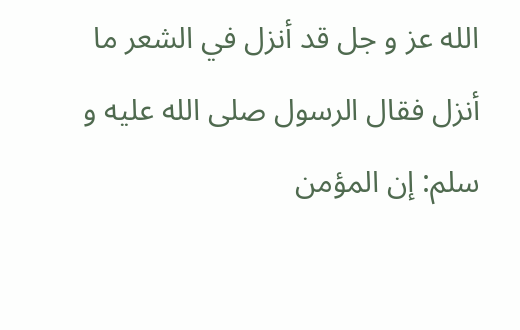الله عز و جل قد أنزل في الشعر ما أنزل فقال الرسول صلى الله عليه و سلم: إن المؤمن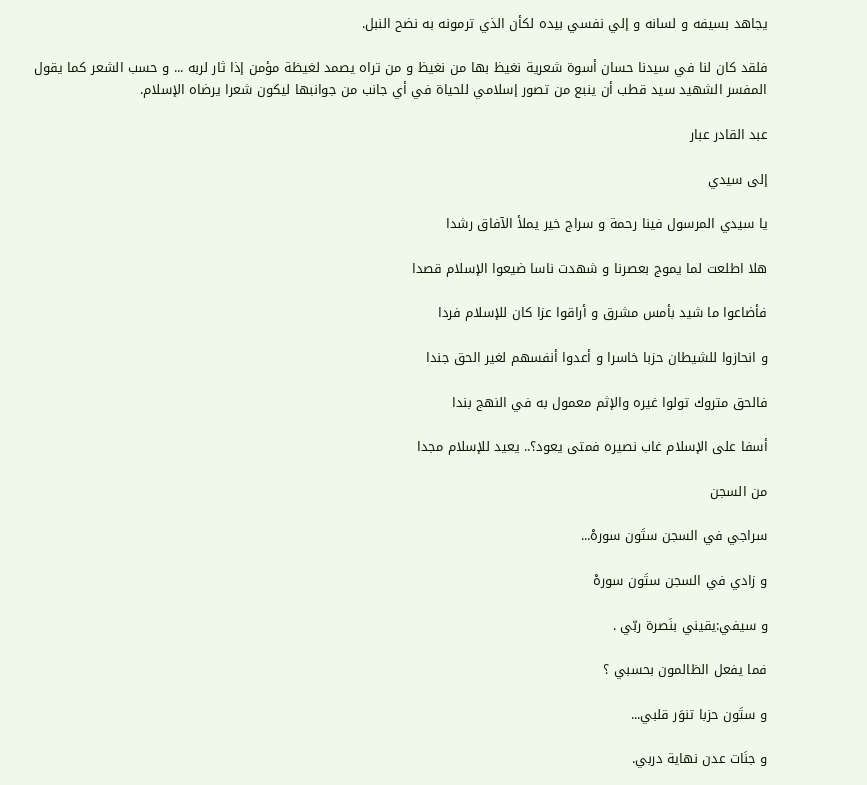يجاهد بسيفه و لسانه و إلي نفسي بيده لكأن الذي ترمونه به نضح النبل.

فلقد كان لنا في سيدنا حسان أسوة شعرية نغيظ بها من نغيظ و من تراه يصمد لغيظة مؤمن إذا ثار لربه ... و حسب الشعر كما يقول المفسر الشهيد سيد قطب أن ينبع من تصور إسلامي للحياة في أي جانب من جوانبها ليكون شعرا يرضاه الإسلام.

عبد القادر عبار

إلى سيدي

يا سيدي المرسول فينا رحمة و سراج خير يملأ الآفاق رشدا

هلا اطلعت لما يموج بعصرنا و شهدت ناسا ضيعوا الإسلام قصدا

فأضاعوا ما شيد بأمس مشرق و أراقوا عزا كان للإسلام فردا

و انحازوا للشيطان حزبا خاسرا و أعدوا أنفسهم لغير الحق جندا

فالحق متروك تولوا غيره والإثم معمول به في النهج بندا

أسفا على الإسلام غاب نصيره فمتى يعود؟.. يعيد للإسلام مجدا

من السجن

سراجي في السجن ستَون سورهْ...

و زادي في السجن ستَون سورهْ

و سيفي:يقيني بنَصرة ربّي .

فما يفعل الظالمون بحسبي ؟

و ستَون حزبا تنوَر قلبي...

و جنَات عدن نهاية دربي.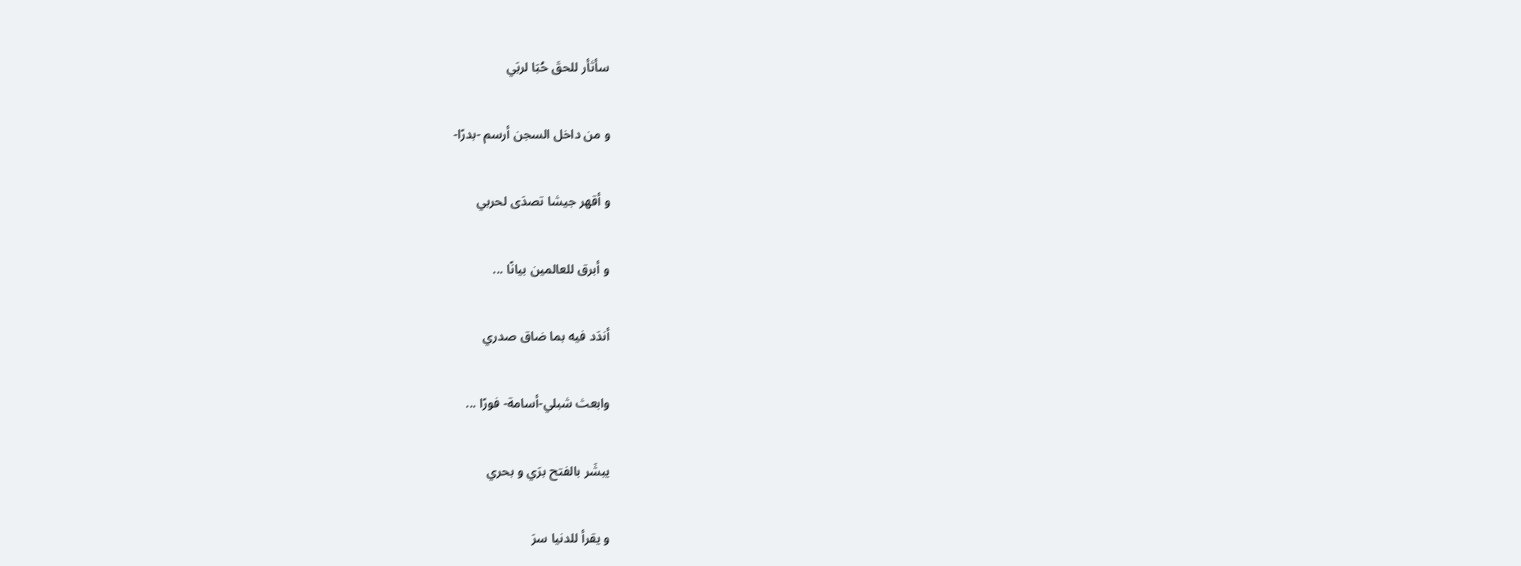سأثأر للحقَ حُبَا لربَي

و من داخل السجن أرسم -بدرًا-

و أقهر جيشا تصدَى لحربي

و أبرق للعالمين بيانًا ...

أندَد فيه بما ضاق صدري

وابعث شبلي-أسامة- فورًا ...

يبشَر بالفتح برَي و بحري

و يقرأ للدنيا سرَ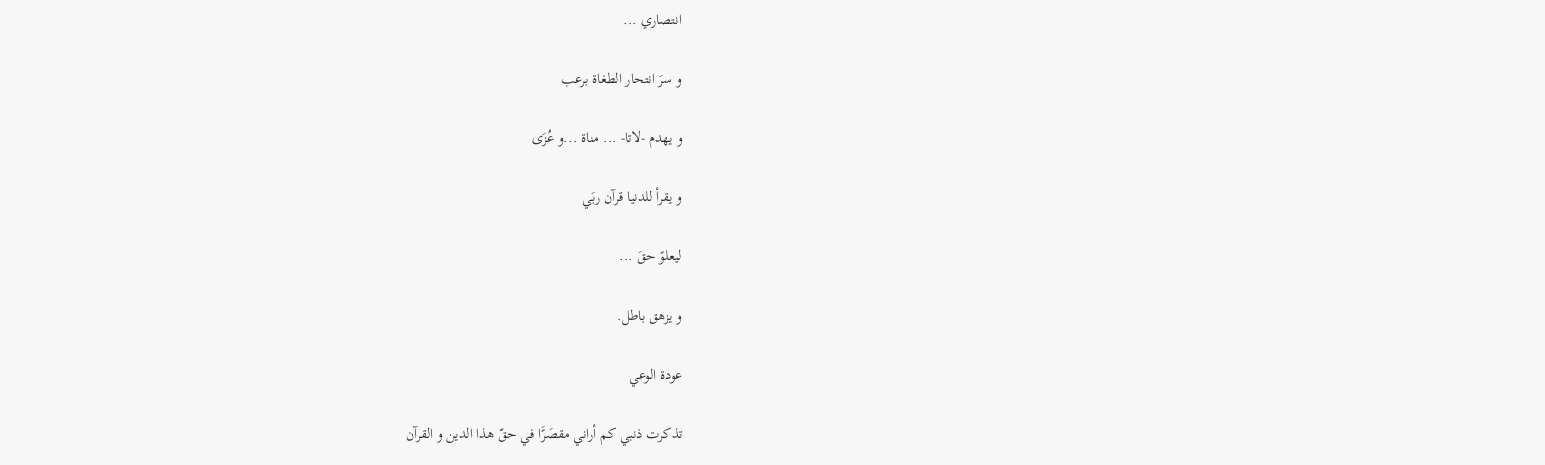انتصاري ...

و سرَ انتحار الطغاة برعب

و يهدم -لاتا- ... مناة ...و عُزَى

و يقرأ للدنيا قرآن ربَي

ليعلوً حقَ ...

و يزهق باطل.

عودة الوعي

تذكرت ذنبي كم أراني مقصَرًَا في حقّ هذا الدين و القرآن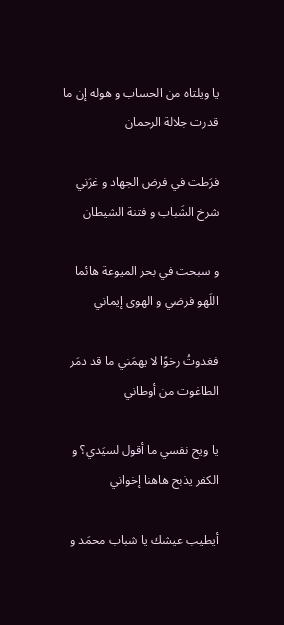يا ويلتاه من الحساب و هوله إن ما قدرت جلالة الرحمان

فرَطت في فرض الجهاد و غرَني شرخ الشَباب و فتنة الشيطان

و سبحت في بحر الميوعة هائما اللَهو فرضي و الهوى إيماني

فغدوتُ رخوًا لا يهمَني ما قد دمَر الطاغوت من أوطاني

يا ويح نفسي ما أقول لسيَدي؟ و الكفر يذبح هاهنا إخواني

أيطيب عيشك يا شباب محمَد و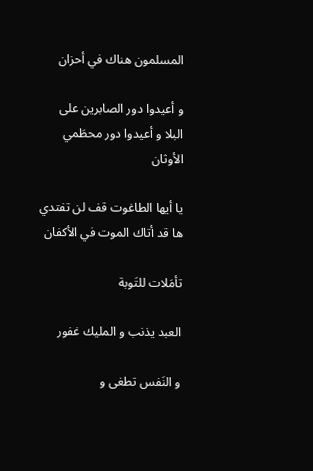المسلمون هناك في أحزان

و أعيدوا دور الصابرين على البلا و أعيدوا دور محطَمي الأوثان

يا أيها الطاغوت قف لن تفتدي ها قد أتاك الموت في الأكفان

تأمَلات للتَوبة

العبد يذنب و المليك غفور

و النَفس تطغى و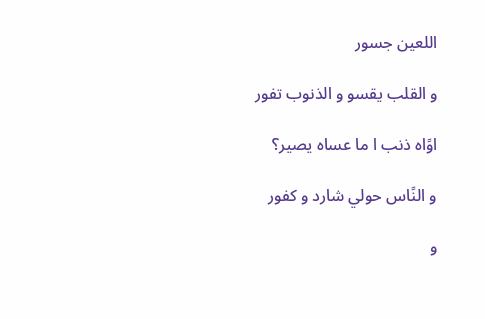اللعين جسور

و القلب يقسو و الذنوب تفور

اوًاه ذنب ا ما عساه يصير؟

و النًاس حولي شارد و كفور

و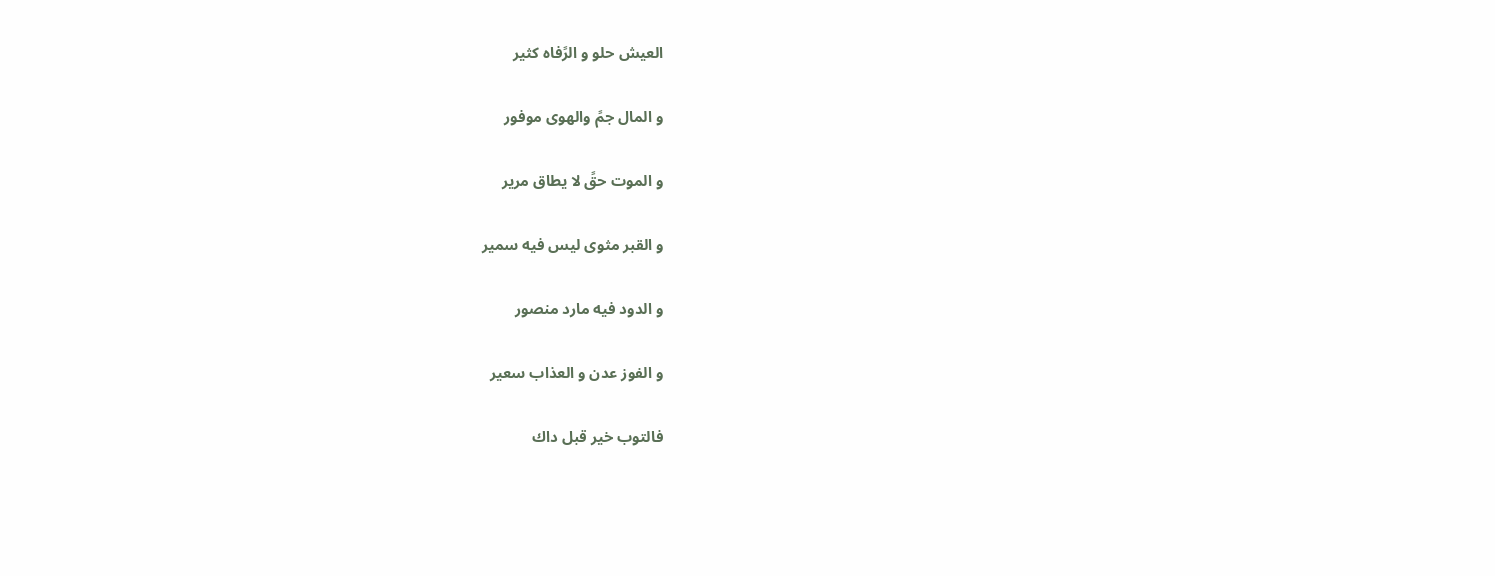العيش حلو و الرًفاه كثير

و المال جمً والهوى موفور

و الموت حقً لا يطاق مرير

و القبر مثوى ليس فيه سمير

و الدود فيه مارد منصور

و الفوز عدن و العذاب سعير

فالتوب خير قبل داك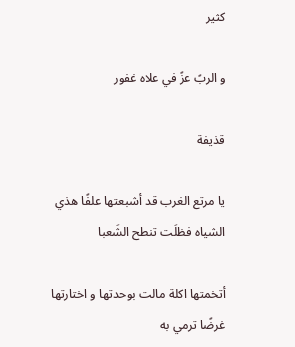كثير

و الربً عزً في علاه غفور

قذيفة

يا مرتع الغرب قد أشبعتها علفًا هذي الشياه فظلَت تنطح الشَعبا

أتخمتها اكلة مالت بوحدتها و اختارتها غرضًا ترمي به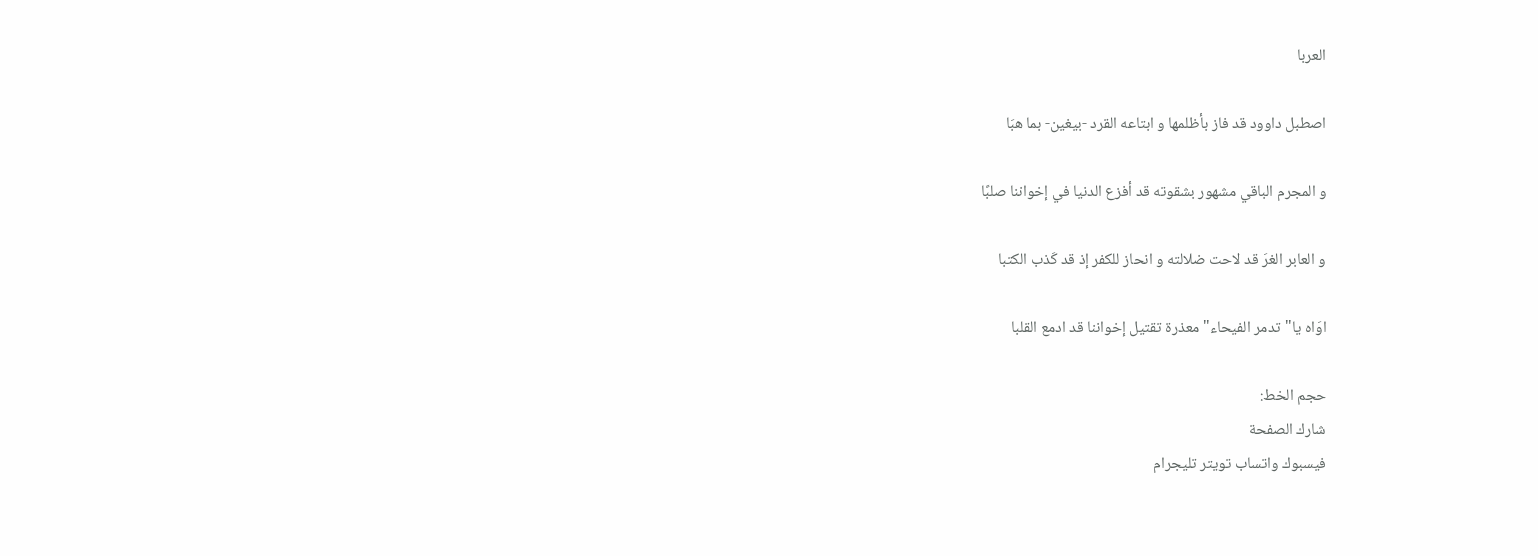العربا

اصطبل داوود قد فاز بأظلمها و ابتاعه القرد -بيغين- بما هبَا

و المجرم الباقي مشهور بشقوته قد أفزع الدنيا في إخواننا صلبًا

و العابر الغرَ قد لاحت ضلالته و انحاز للكفر إذ قد كَذب الكتبا

اوَاه يا"تدمر الفيحاء"معذرة تقتيل إخواننا قد ادمع القلبا

حجم الخط:
شارك الصفحة
فيسبوك واتساب تويتر تليجرام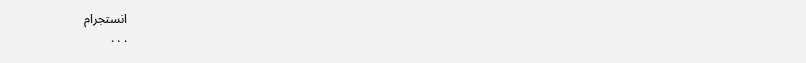انستجرام
. . .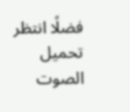فضلًا انتظر تحميل الصوت